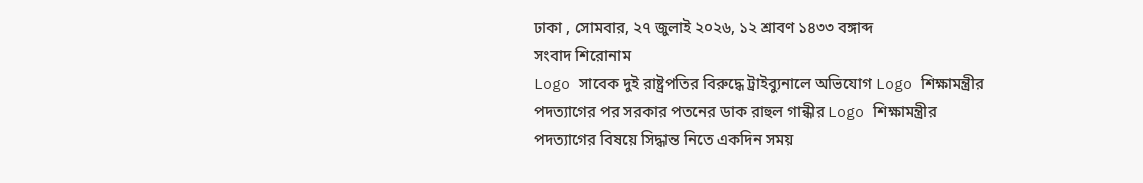ঢাকা , সোমবার, ২৭ জুলাই ২০২৬, ১২ শ্রাবণ ১৪৩৩ বঙ্গাব্দ
সংবাদ শিরোনাম
Logo সাবেক দুই রাষ্ট্রপতির বিরুদ্ধে ট্রাইব্যুনালে অভিযোগ Logo শিক্ষামন্ত্রীর পদত্যাগের পর সরকার পতনের ডাক রাহুল গান্ধীর Logo শিক্ষামন্ত্রীর পদত্যাগের বিষয়ে সিদ্ধান্ত নিতে একদিন সময়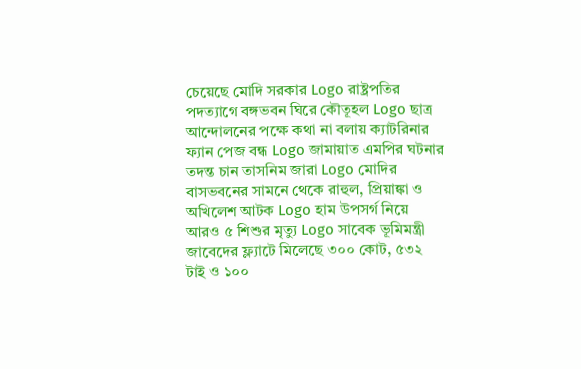চেয়েছে মোদি সরকার Logo রাষ্ট্রপতির পদত্যাগে বঙ্গভবন ঘিরে কৌতূহল Logo ছাত্র আন্দোলনের পক্ষে কথা না বলায় ক্যাটরিনার ফ্যান পেজ বন্ধ Logo জামায়াত এমপির ঘটনার তদন্ত চান তাসনিম জারা Logo মোদির বাসভবনের সামনে থেকে রাহুল, প্রিয়াঙ্কা ও অখিলেশ আটক Logo হাম উপসর্গ নিয়ে আরও ৫ শিশুর মৃত্যু Logo সাবেক ভূমিমন্ত্রী জাবেদের ফ্ল্যাটে মিলেছে ৩০০ কোট, ৫৩২ টাই ও ১০০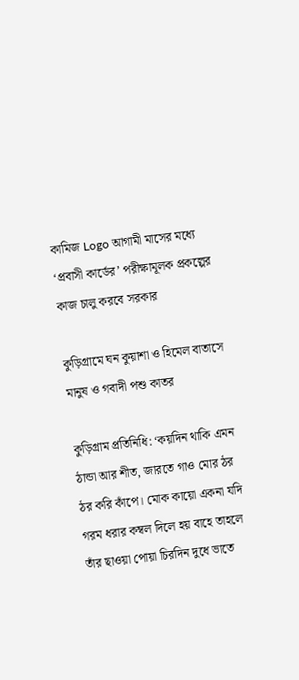কামিজ Logo আগামী মাসের মধ্যে ‘প্রবাসী কার্ডের’ পরীক্ষামূলক প্রকল্পের কাজ চালু করবে সরকার

কুড়িগ্রামে ঘন কুয়াশা ও হিমেল বাতাসে মানুষ ও গবাদী পশু কাতর

কুড়িগ্রাম প্রতিনিধি: ‘কয়দিন থাকি এমন ঠান্ডা আর শীত, জারতে গাও মোর ঠর ঠর করি কাঁপে। মোক কায়ো একনা যদি গরম ধরার কম্বল দিলে হয় বাহে তাহলে তাঁর ছাওয়া পোয়া চিরদিন দুধে ভাতে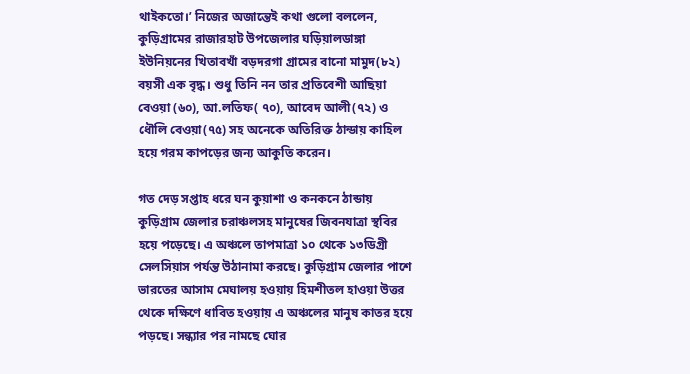থাইকতো।’ নিজের অজান্তেই কথা গুলো বললেন, কুড়িগ্রামের রাজারহাট উপজেলার ঘড়িয়ালডাঙ্গা ইউনিয়নের খিতাবখাঁ বড়দরগা গ্রামের বানো মামুদ(৮২) বয়সী এক বৃদ্ধ। শুধু তিনি নন তার প্রতিবেশী আছিয়া বেওয়া (৬০), আ.লতিফ( ৭০), আবেদ আলী(৭২) ও ধৌলি বেওয়া(৭৫) সহ অনেকে অতিরিক্ত ঠান্ডায় কাহিল হয়ে গরম কাপড়ের জন্য আকুতি করেন।

গত দেড় সপ্তাহ ধরে ঘন কুয়াশা ও কনকনে ঠান্ডায় কুড়িগ্রাম জেলার চরাঞ্চলসহ মানুষের জিবনযাত্রা স্থবির হয়ে পড়েছে। এ অঞ্চলে তাপমাত্রা ১০ থেকে ১৩ডিগ্রী সেলসিয়াস পর্যন্ত উঠানামা করছে। কুড়িগ্রাম জেলার পাশে ভারতের আসাম মেঘালয় হওয়ায় হিমশীতল হাওয়া উত্তর থেকে দক্ষিণে ধাবিত হওয়ায় এ অঞ্চলের মানুষ কাতর হয়ে পড়ছে। সন্ধ্যার পর নামছে ঘোর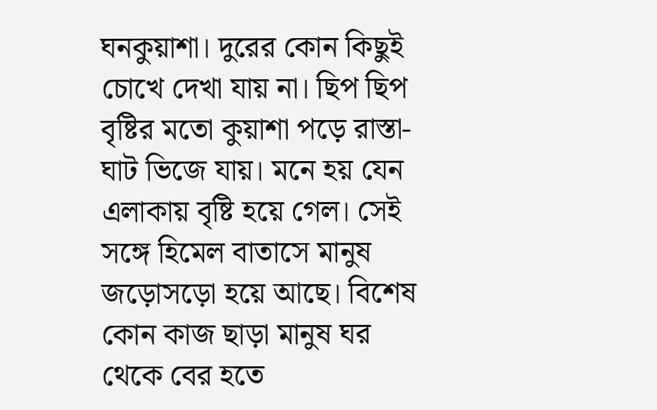ঘনকুয়াশা। দুরের কোন কিছুই চোখে দেখা যায় না। ছিপ ছিপ বৃষ্টির মতো কুয়াশা পড়ে রাস্তা-ঘাট ভিজে যায়। মনে হয় যেন এলাকায় বৃষ্টি হয়ে গেল। সেই সঙ্গে হিমেল বাতাসে মানুষ জড়োসড়ো হয়ে আছে। বিশেষ কোন কাজ ছাড়া মানুষ ঘর থেকে বের হতে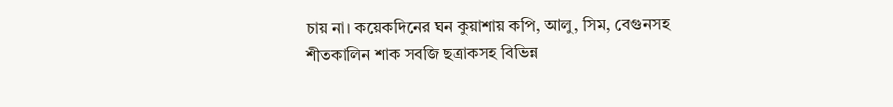চায় না। কয়েকদিনের ঘন কুয়াশায় কপি, আলু, সিম, বেগুনসহ শীতকালিন শাক সবজি ছত্রাকসহ বিভিন্ন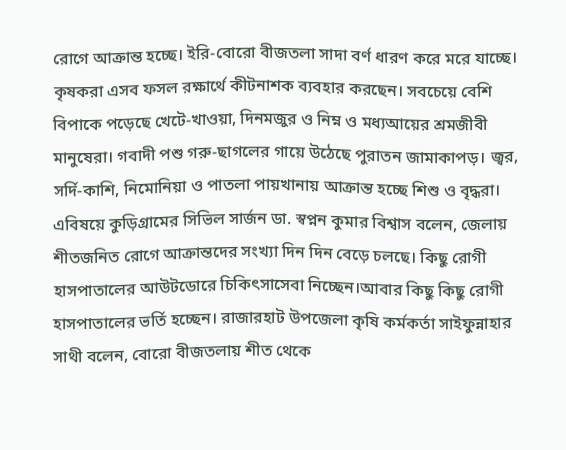রোগে আক্রান্ত হচ্ছে। ইরি-বোরো বীজতলা সাদা বর্ণ ধারণ করে মরে যাচ্ছে। কৃষকরা এসব ফসল রক্ষার্থে কীটনাশক ব্যবহার করছেন। সবচেয়ে বেশি বিপাকে পড়েছে খেটে-খাওয়া, দিনমজুর ও নিম্ন ও মধ্যআয়ের শ্রমজীবী মানুষেরা। গবাদী পশু গরু-ছাগলের গায়ে উঠেছে পুরাতন জামাকাপড়। জ্বর, সর্দি-কাশি, নিমোনিয়া ও পাতলা পায়খানায় আক্রান্ত হচ্ছে শিশু ও বৃদ্ধরা। এবিষয়ে কুড়িগ্রামের সিভিল সার্জন ডা. স্বপ্নন কুমার বিশ্বাস বলেন, জেলায় শীতজনিত রোগে আক্রান্তদের সংখ্যা দিন দিন বেড়ে চলছে। কিছু রোগী হাসপাতালের আউটডোরে চিকিৎসাসেবা নিচ্ছেন।আবার কিছু কিছু রোগী হাসপাতালের ভর্তি হচ্ছেন। রাজারহাট উপজেলা কৃষি কর্মকর্তা সাইফুন্নাহার সাথী বলেন, বোরো বীজতলায় শীত থেকে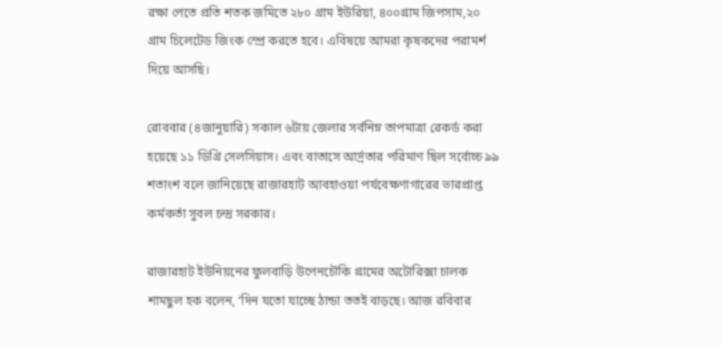রক্ষা পেতে প্রতি শতক জমিতে ২৮০ গ্রাম ইউরিয়া, ৪০০গ্রাম জিপসাম,২০ গ্রাম চিলেটেড জিংক স্প্রে করতে হবে। এবিষয়ে আমরা কৃষকদের পরামর্শ দিয়ে আসছি।

রোববার (৪জানুয়ারি) সকাল ৬টায় জেলার সর্বনিম্ন তাপমাত্রা রেকর্ড করা হয়েছে ১১ ডিগ্রি সেলসিয়াস। এবং বাতাসে আর্দ্রতার পরিমাণ ছিল সর্বোচ্চ ৯৯ শতাংশ বলে জানিয়েছে রাজারহাট আবহাওয়া পর্যবেক্ষণাগারের ভারপ্রাপ্ত কর্মকর্তা সুবল চন্দ্র সরকার।

রাজারহাট ইউনিয়নের ফুলবাড়ি উপেনচৌকি গ্রামের অটোরিক্সা চালক শামছুল হক বলেন, ‘দিন যতো যাচ্ছে ঠান্ডা ততই বাড়ছে। আজ রবিবার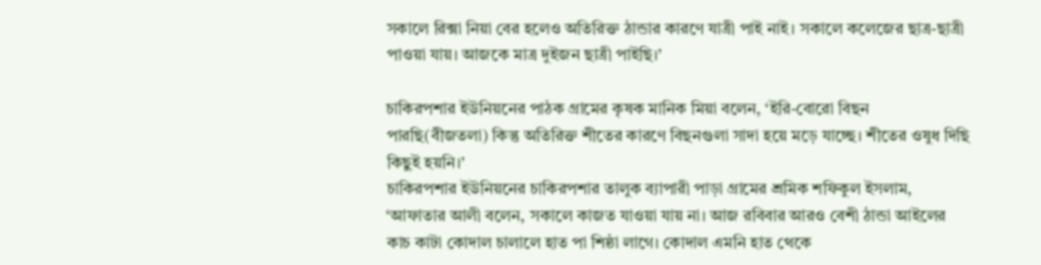সকালে রিক্সা নিয়া বের হলেও অতিরিক্ত ঠান্ডার কারণে যাত্রী পাই নাই। সকালে কলেজের ছাত্র-ছাত্রী পাওয়া যায়। আজকে মাত্র দুইজন ছাত্রী পাইছি।’

চাকিরপশার ইউনিয়নের পাঠক গ্রামের কৃষক মানিক মিয়া বলেন, ‘ইরি-বোরো বিছন পারছি(বীজতলা) কিন্তু অতিরিক্ত শীতের কারণে বিছনগুলা সাদা হয়ে মড়ে যাচ্ছে। শীতের ওষুধ দিছি কিছুই হয়নি।’
চাকিরপশার ইউনিয়নের চাকিরপশার তালুক ব্যাপারী পাড়া গ্রামের শ্রমিক শফিকুল ইসলাম, ‘আফাতার আলী বলেন, সকালে কাজত যাওয়া যায় না। আজ রবিবার আরও বেশী ঠান্ডা আইলের কাচ কাটা কোদাল চালালে হাত পা শিষ্ঠা লাগে। কোদাল এমনি হাত থেকে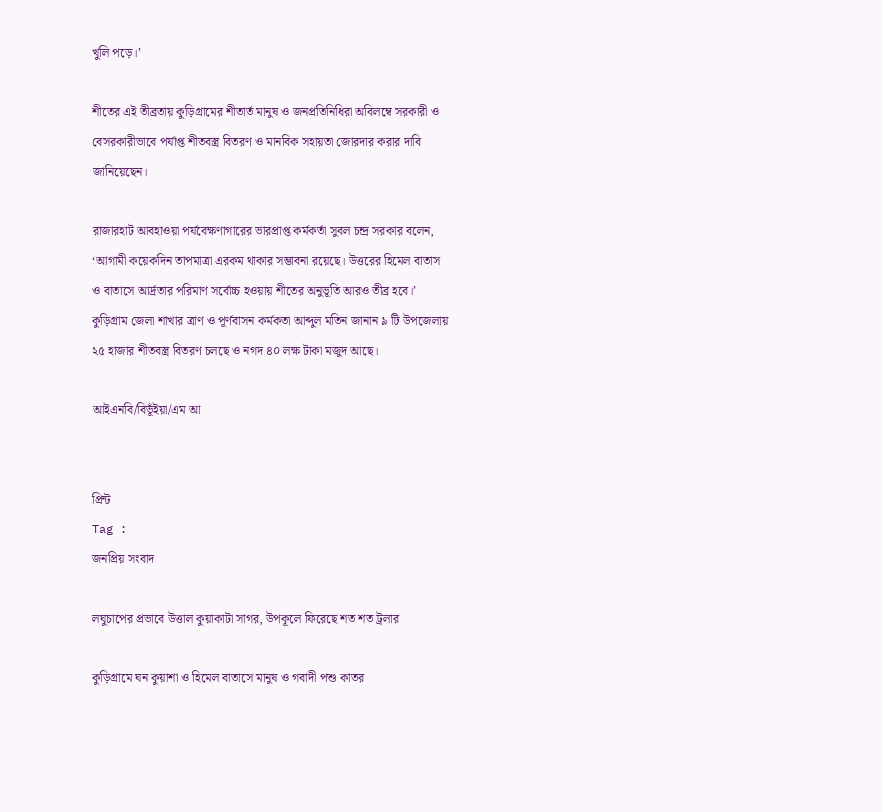খুলি পড়ে।’

শীতের এই তীব্রতায় কুড়িগ্রামের শীতার্ত মানুষ ও জনপ্রতিনিধিরা অবিলম্বে সরকারী ও বেসরকারীভাবে পর্যাপ্ত শীতবস্ত্র বিতরণ ও মানবিক সহায়তা জোরদার করার দাবি জানিয়েছেন।

রাজারহাট আবহাওয়া পর্যবেক্ষণাগারের ভারপ্রাপ্ত কর্মকর্তা সুবল চন্দ্র সরকার বলেন, ‘আগামী কয়েকদিন তাপমাত্রা এরকম থাকার সম্ভাবনা রয়েছে। উত্তরের হিমেল বাতাস ও বাতাসে আর্দ্রতার পরিমাণ সর্বোচ্চ হওয়ায় শীতের অনুভূতি আরও তীব্র হবে।’
কুড়িগ্রাম জেলা শাখার ত্রাণ ও পূর্ণবাসন কর্মকতা আব্দুল মতিন জানান ৯ টি উপজেলায় ২৫ হাজার শীতবস্ত্র বিতরণ চলছে ও নগদ ৪০ লক্ষ টাকা মজুদ আছে।

আইএনবি/বিভূঁইয়া/এম আ


প্রিন্ট
Tag :
জনপ্রিয় সংবাদ

লঘুচাপের প্রভাবে উত্তাল কুয়াকাটা সাগর, উপকূলে ফিরেছে শত শত ট্রলার

কুড়িগ্রামে ঘন কুয়াশা ও হিমেল বাতাসে মানুষ ও গবাদী পশু কাতর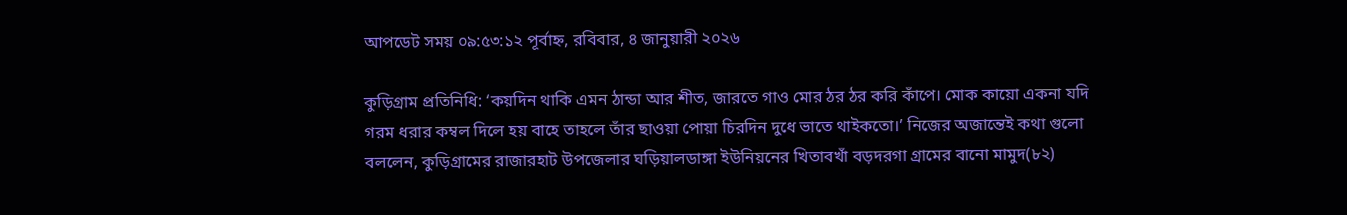আপডেট সময় ০৯:৫৩:১২ পূর্বাহ্ন, রবিবার, ৪ জানুয়ারী ২০২৬

কুড়িগ্রাম প্রতিনিধি: ‘কয়দিন থাকি এমন ঠান্ডা আর শীত, জারতে গাও মোর ঠর ঠর করি কাঁপে। মোক কায়ো একনা যদি গরম ধরার কম্বল দিলে হয় বাহে তাহলে তাঁর ছাওয়া পোয়া চিরদিন দুধে ভাতে থাইকতো।’ নিজের অজান্তেই কথা গুলো বললেন, কুড়িগ্রামের রাজারহাট উপজেলার ঘড়িয়ালডাঙ্গা ইউনিয়নের খিতাবখাঁ বড়দরগা গ্রামের বানো মামুদ(৮২)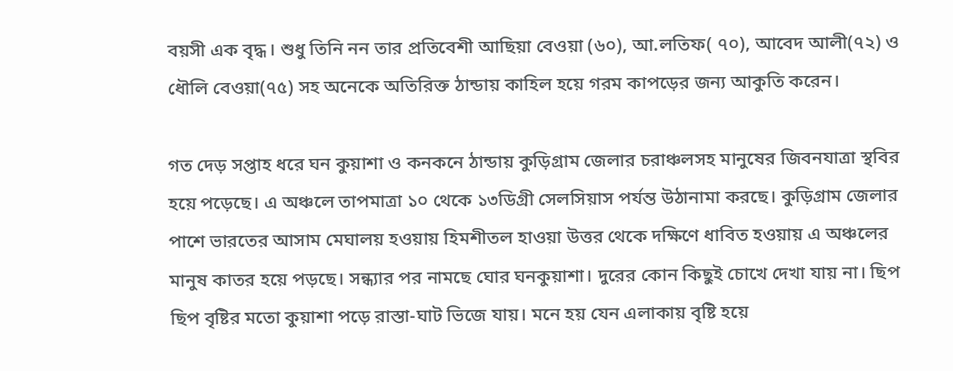বয়সী এক বৃদ্ধ। শুধু তিনি নন তার প্রতিবেশী আছিয়া বেওয়া (৬০), আ.লতিফ( ৭০), আবেদ আলী(৭২) ও ধৌলি বেওয়া(৭৫) সহ অনেকে অতিরিক্ত ঠান্ডায় কাহিল হয়ে গরম কাপড়ের জন্য আকুতি করেন।

গত দেড় সপ্তাহ ধরে ঘন কুয়াশা ও কনকনে ঠান্ডায় কুড়িগ্রাম জেলার চরাঞ্চলসহ মানুষের জিবনযাত্রা স্থবির হয়ে পড়েছে। এ অঞ্চলে তাপমাত্রা ১০ থেকে ১৩ডিগ্রী সেলসিয়াস পর্যন্ত উঠানামা করছে। কুড়িগ্রাম জেলার পাশে ভারতের আসাম মেঘালয় হওয়ায় হিমশীতল হাওয়া উত্তর থেকে দক্ষিণে ধাবিত হওয়ায় এ অঞ্চলের মানুষ কাতর হয়ে পড়ছে। সন্ধ্যার পর নামছে ঘোর ঘনকুয়াশা। দুরের কোন কিছুই চোখে দেখা যায় না। ছিপ ছিপ বৃষ্টির মতো কুয়াশা পড়ে রাস্তা-ঘাট ভিজে যায়। মনে হয় যেন এলাকায় বৃষ্টি হয়ে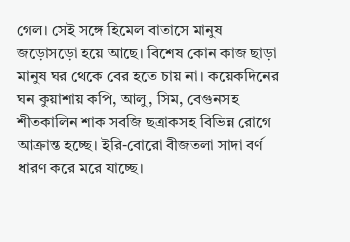গেল। সেই সঙ্গে হিমেল বাতাসে মানুষ জড়োসড়ো হয়ে আছে। বিশেষ কোন কাজ ছাড়া মানুষ ঘর থেকে বের হতে চায় না। কয়েকদিনের ঘন কুয়াশায় কপি, আলু, সিম, বেগুনসহ শীতকালিন শাক সবজি ছত্রাকসহ বিভিন্ন রোগে আক্রান্ত হচ্ছে। ইরি-বোরো বীজতলা সাদা বর্ণ ধারণ করে মরে যাচ্ছে।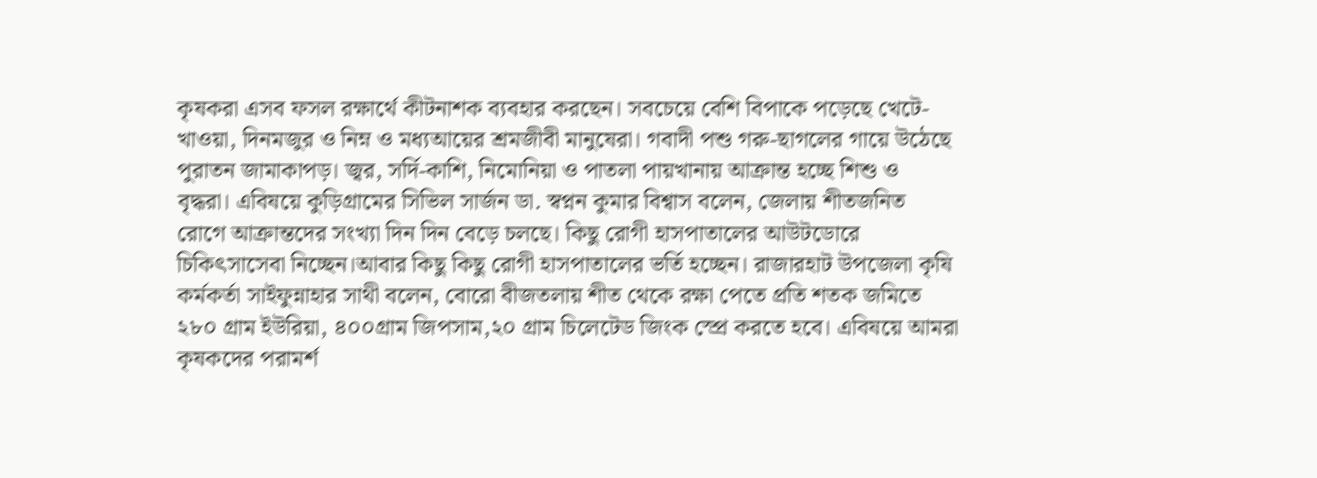কৃষকরা এসব ফসল রক্ষার্থে কীটনাশক ব্যবহার করছেন। সবচেয়ে বেশি বিপাকে পড়েছে খেটে-খাওয়া, দিনমজুর ও নিম্ন ও মধ্যআয়ের শ্রমজীবী মানুষেরা। গবাদী পশু গরু-ছাগলের গায়ে উঠেছে পুরাতন জামাকাপড়। জ্বর, সর্দি-কাশি, নিমোনিয়া ও পাতলা পায়খানায় আক্রান্ত হচ্ছে শিশু ও বৃদ্ধরা। এবিষয়ে কুড়িগ্রামের সিভিল সার্জন ডা. স্বপ্নন কুমার বিশ্বাস বলেন, জেলায় শীতজনিত রোগে আক্রান্তদের সংখ্যা দিন দিন বেড়ে চলছে। কিছু রোগী হাসপাতালের আউটডোরে চিকিৎসাসেবা নিচ্ছেন।আবার কিছু কিছু রোগী হাসপাতালের ভর্তি হচ্ছেন। রাজারহাট উপজেলা কৃষি কর্মকর্তা সাইফুন্নাহার সাথী বলেন, বোরো বীজতলায় শীত থেকে রক্ষা পেতে প্রতি শতক জমিতে ২৮০ গ্রাম ইউরিয়া, ৪০০গ্রাম জিপসাম,২০ গ্রাম চিলেটেড জিংক স্প্রে করতে হবে। এবিষয়ে আমরা কৃষকদের পরামর্শ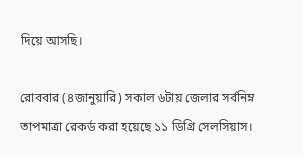দিয়ে আসছি।

রোববার (৪জানুয়ারি) সকাল ৬টায় জেলার সর্বনিম্ন তাপমাত্রা রেকর্ড করা হয়েছে ১১ ডিগ্রি সেলসিয়াস।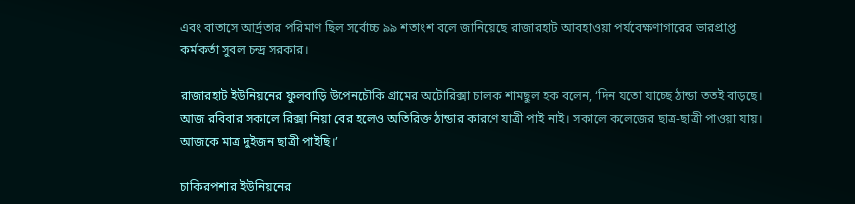এবং বাতাসে আর্দ্রতার পরিমাণ ছিল সর্বোচ্চ ৯৯ শতাংশ বলে জানিয়েছে রাজারহাট আবহাওয়া পর্যবেক্ষণাগারের ভারপ্রাপ্ত কর্মকর্তা সুবল চন্দ্র সরকার।

রাজারহাট ইউনিয়নের ফুলবাড়ি উপেনচৌকি গ্রামের অটোরিক্সা চালক শামছুল হক বলেন, ‘দিন যতো যাচ্ছে ঠান্ডা ততই বাড়ছে। আজ রবিবার সকালে রিক্সা নিয়া বের হলেও অতিরিক্ত ঠান্ডার কারণে যাত্রী পাই নাই। সকালে কলেজের ছাত্র-ছাত্রী পাওয়া যায়। আজকে মাত্র দুইজন ছাত্রী পাইছি।’

চাকিরপশার ইউনিয়নের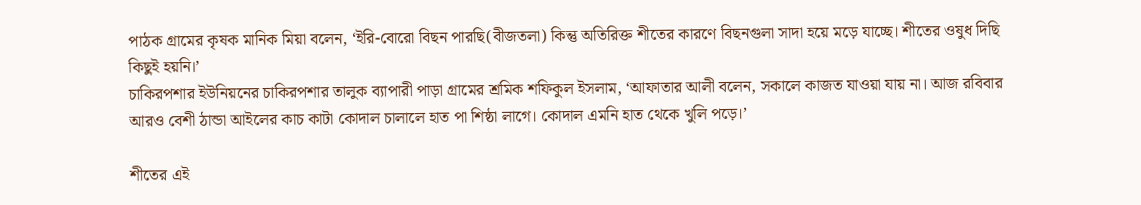পাঠক গ্রামের কৃষক মানিক মিয়া বলেন, ‘ইরি-বোরো বিছন পারছি(বীজতলা) কিন্তু অতিরিক্ত শীতের কারণে বিছনগুলা সাদা হয়ে মড়ে যাচ্ছে। শীতের ওষুধ দিছি কিছুই হয়নি।’
চাকিরপশার ইউনিয়নের চাকিরপশার তালুক ব্যাপারী পাড়া গ্রামের শ্রমিক শফিকুল ইসলাম, ‘আফাতার আলী বলেন, সকালে কাজত যাওয়া যায় না। আজ রবিবার আরও বেশী ঠান্ডা আইলের কাচ কাটা কোদাল চালালে হাত পা শিষ্ঠা লাগে। কোদাল এমনি হাত থেকে খুলি পড়ে।’

শীতের এই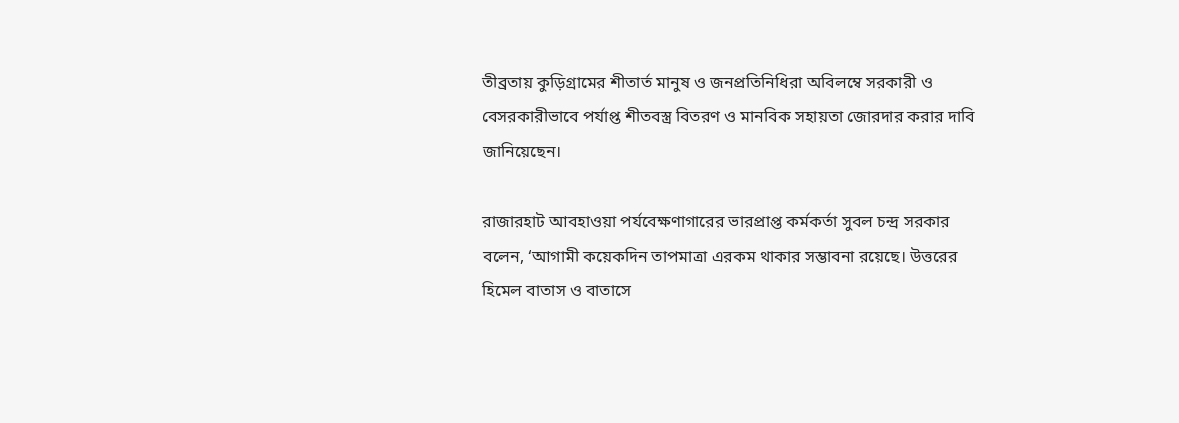তীব্রতায় কুড়িগ্রামের শীতার্ত মানুষ ও জনপ্রতিনিধিরা অবিলম্বে সরকারী ও বেসরকারীভাবে পর্যাপ্ত শীতবস্ত্র বিতরণ ও মানবিক সহায়তা জোরদার করার দাবি জানিয়েছেন।

রাজারহাট আবহাওয়া পর্যবেক্ষণাগারের ভারপ্রাপ্ত কর্মকর্তা সুবল চন্দ্র সরকার বলেন, ‘আগামী কয়েকদিন তাপমাত্রা এরকম থাকার সম্ভাবনা রয়েছে। উত্তরের হিমেল বাতাস ও বাতাসে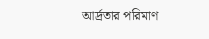আর্দ্রতার পরিমাণ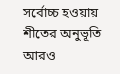সর্বোচ্চ হওয়ায় শীতের অনুভূতি আরও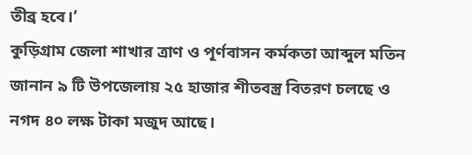তীব্র হবে।’
কুড়িগ্রাম জেলা শাখার ত্রাণ ও পূর্ণবাসন কর্মকতা আব্দুল মতিন জানান ৯ টি উপজেলায় ২৫ হাজার শীতবস্ত্র বিতরণ চলছে ও নগদ ৪০ লক্ষ টাকা মজুদ আছে।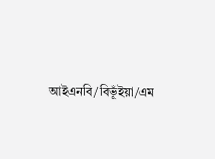আইএনবি/বিভূঁইয়া/এম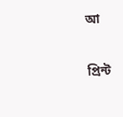আ


প্রিন্ট